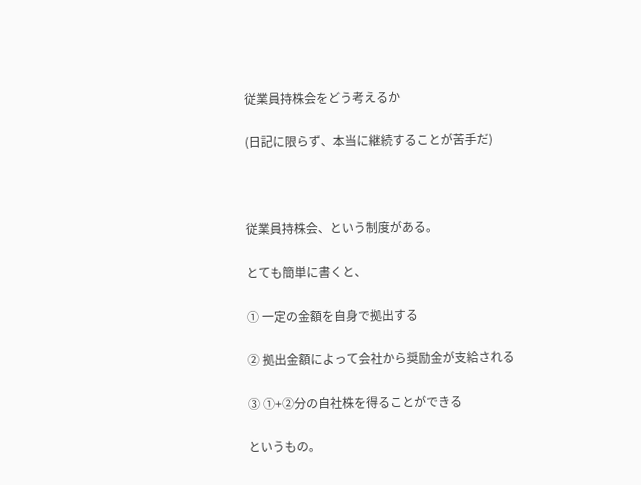従業員持株会をどう考えるか

(日記に限らず、本当に継続することが苦手だ)



従業員持株会、という制度がある。

とても簡単に書くと、

① 一定の金額を自身で拠出する

② 拠出金額によって会社から奨励金が支給される

③ ①+②分の自社株を得ることができる

というもの。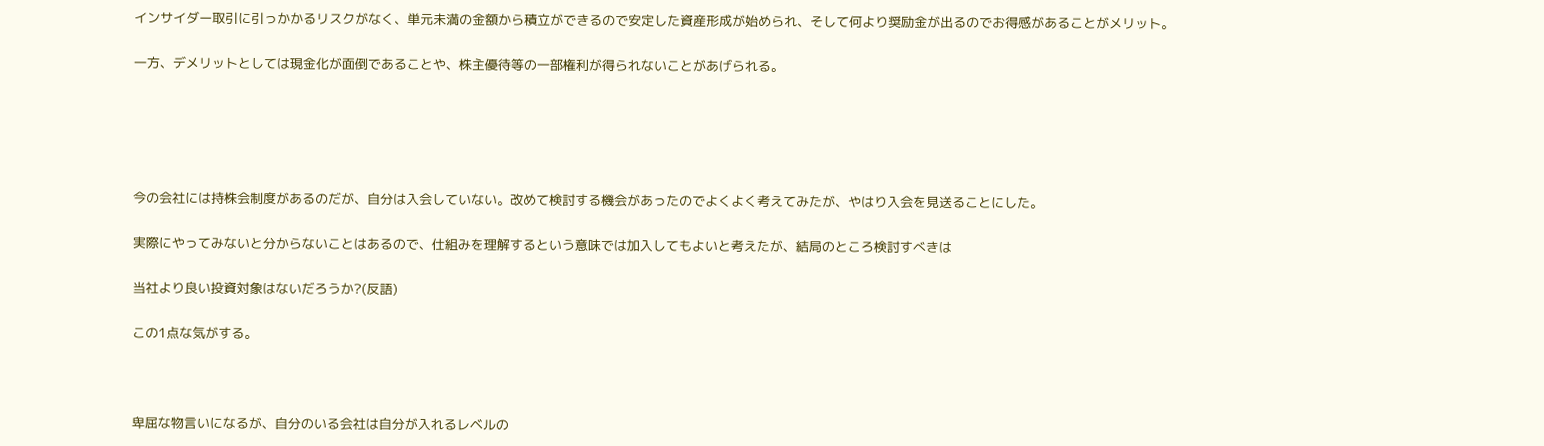インサイダー取引に引っかかるリスクがなく、単元未満の金額から積立ができるので安定した資産形成が始められ、そして何より奨励金が出るのでお得感があることがメリット。

一方、デメリットとしては現金化が面倒であることや、株主優待等の一部権利が得られないことがあげられる。





今の会社には持株会制度があるのだが、自分は入会していない。改めて検討する機会があったのでよくよく考えてみたが、やはり入会を見送ることにした。

実際にやってみないと分からないことはあるので、仕組みを理解するという意味では加入してもよいと考えたが、結局のところ検討すべきは

当社より良い投資対象はないだろうか?(反語)

この1点な気がする。



卑屈な物言いになるが、自分のいる会社は自分が入れるレベルの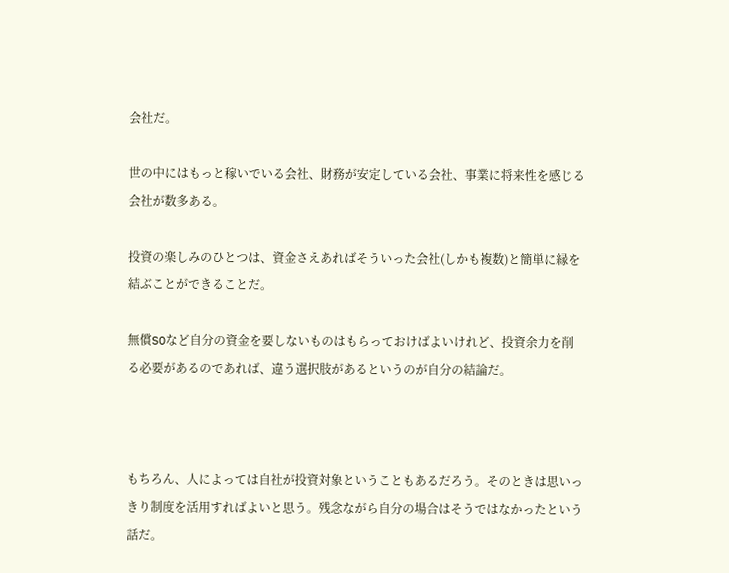会社だ。

世の中にはもっと稼いでいる会社、財務が安定している会社、事業に将来性を感じる会社が数多ある。

投資の楽しみのひとつは、資金さえあればそういった会社(しかも複数)と簡単に縁を結ぶことができることだ。

無償SOなど自分の資金を要しないものはもらっておけばよいけれど、投資余力を削る必要があるのであれば、違う選択肢があるというのが自分の結論だ。



もちろん、人によっては自社が投資対象ということもあるだろう。そのときは思いっきり制度を活用すればよいと思う。残念ながら自分の場合はそうではなかったという話だ。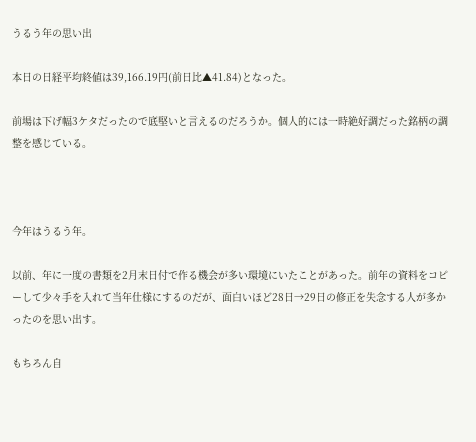うるう年の思い出

本日の日経平均終値は39,166.19円(前日比▲41.84)となった。

前場は下げ幅3ケタだったので底堅いと言えるのだろうか。個人的には一時絶好調だった銘柄の調整を感じている。



今年はうるう年。

以前、年に一度の書類を2月末日付で作る機会が多い環境にいたことがあった。前年の資料をコピーして少々手を入れて当年仕様にするのだが、面白いほど28日→29日の修正を失念する人が多かったのを思い出す。

もちろん自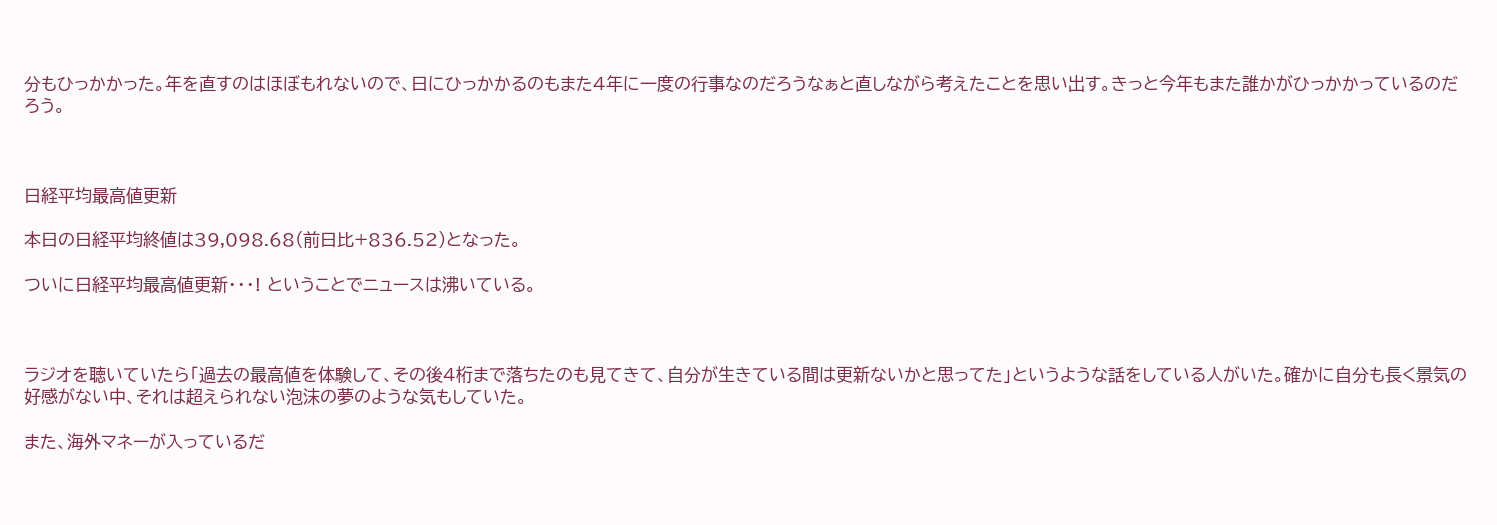分もひっかかった。年を直すのはほぼもれないので、日にひっかかるのもまた4年に一度の行事なのだろうなぁと直しながら考えたことを思い出す。きっと今年もまた誰かがひっかかっているのだろう。



日経平均最高値更新

本日の日経平均終値は39,098.68(前日比+836.52)となった。

ついに日経平均最高値更新・・・! ということでニュースは沸いている。



ラジオを聴いていたら「過去の最高値を体験して、その後4桁まで落ちたのも見てきて、自分が生きている間は更新ないかと思ってた」というような話をしている人がいた。確かに自分も長く景気の好感がない中、それは超えられない泡沫の夢のような気もしていた。

また、海外マネーが入っているだ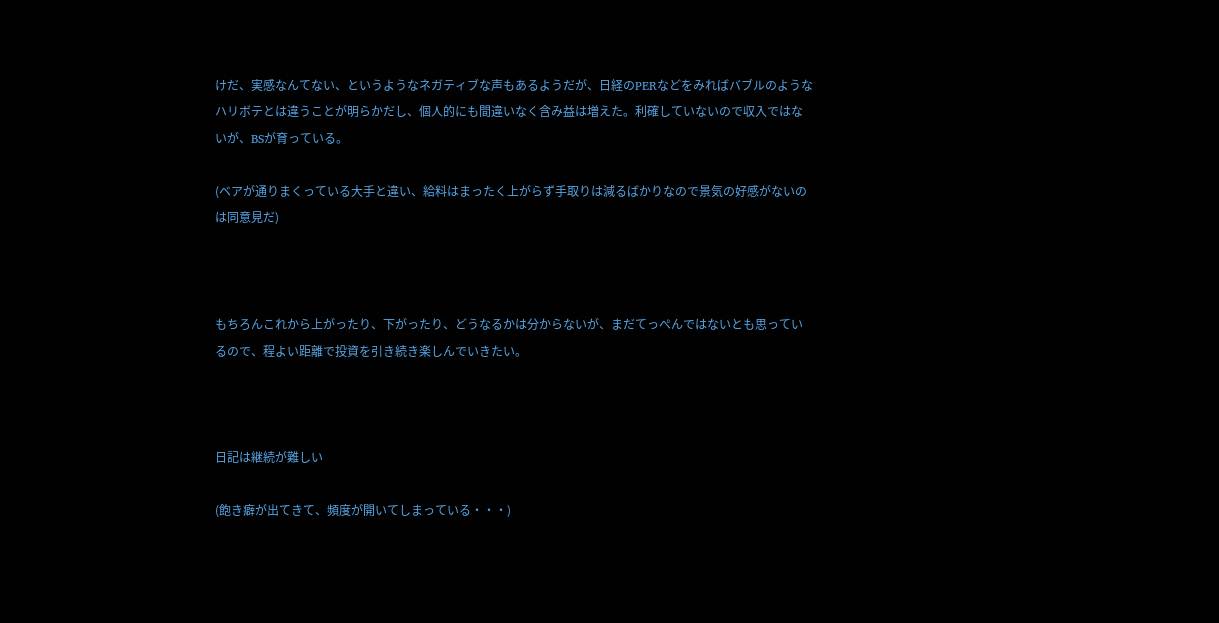けだ、実感なんてない、というようなネガティブな声もあるようだが、日経のPERなどをみればバブルのようなハリボテとは違うことが明らかだし、個人的にも間違いなく含み益は増えた。利確していないので収入ではないが、BSが育っている。

(ベアが通りまくっている大手と違い、給料はまったく上がらず手取りは減るばかりなので景気の好感がないのは同意見だ)



もちろんこれから上がったり、下がったり、どうなるかは分からないが、まだてっぺんではないとも思っているので、程よい距離で投資を引き続き楽しんでいきたい。



日記は継続が難しい

(飽き癖が出てきて、頻度が開いてしまっている・・・)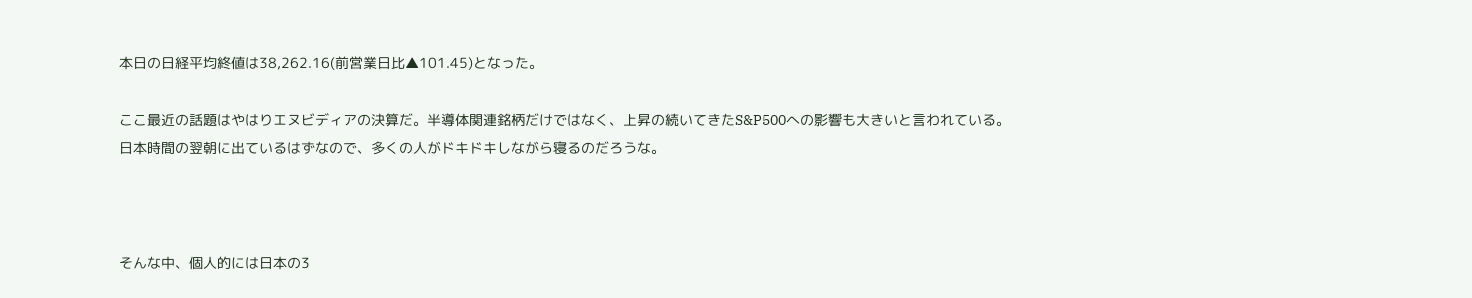本日の日経平均終値は38,262.16(前営業日比▲101.45)となった。

ここ最近の話題はやはりエヌビディアの決算だ。半導体関連銘柄だけではなく、上昇の続いてきたS&P500への影響も大きいと言われている。日本時間の翌朝に出ているはずなので、多くの人がドキドキしながら寝るのだろうな。



そんな中、個人的には日本の3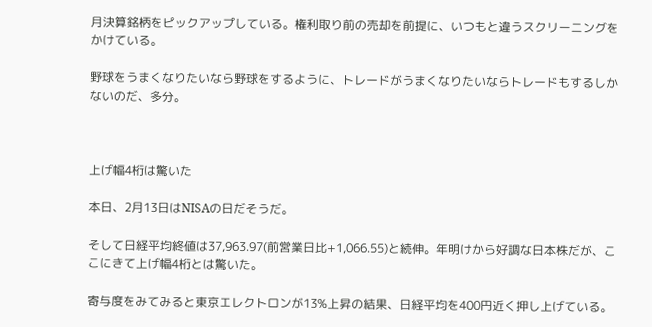月決算銘柄をピックアップしている。権利取り前の売却を前提に、いつもと違うスクリーニングをかけている。

野球をうまくなりたいなら野球をするように、トレードがうまくなりたいならトレードもするしかないのだ、多分。



上げ幅4桁は驚いた

本日、2月13日はNISAの日だそうだ。

そして日経平均終値は37,963.97(前営業日比+1,066.55)と続伸。年明けから好調な日本株だが、ここにきて上げ幅4桁とは驚いた。

寄与度をみてみると東京エレクトロンが13%上昇の結果、日経平均を400円近く押し上げている。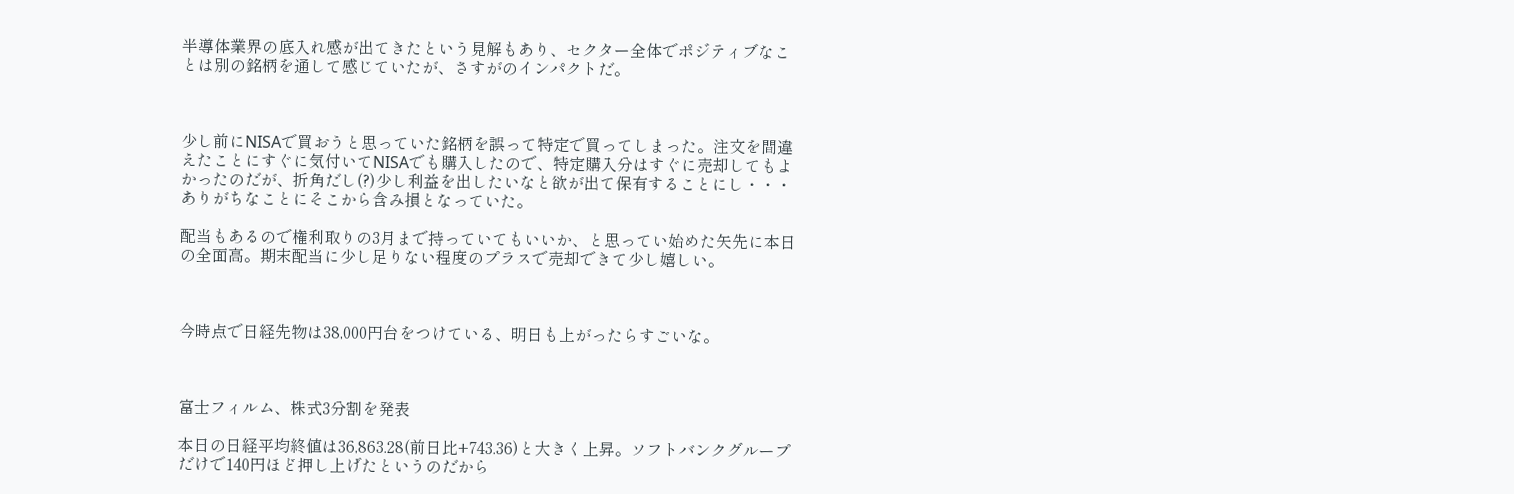半導体業界の底入れ感が出てきたという見解もあり、セクター全体でポジティブなことは別の銘柄を通して感じていたが、さすがのインパクトだ。



少し前にNISAで買おうと思っていた銘柄を誤って特定で買ってしまった。注文を間違えたことにすぐに気付いてNISAでも購入したので、特定購入分はすぐに売却してもよかったのだが、折角だし(?)少し利益を出したいなと欲が出て保有することにし・・・ありがちなことにそこから含み損となっていた。

配当もあるので権利取りの3月まで持っていてもいいか、と思ってい始めた矢先に本日の全面高。期末配当に少し足りない程度のプラスで売却できて少し嬉しい。



今時点で日経先物は38,000円台をつけている、明日も上がったらすごいな。



富士フィルム、株式3分割を発表

本日の日経平均終値は36,863.28(前日比+743.36)と大きく上昇。ソフトバンクグループだけで140円ほど押し上げたというのだから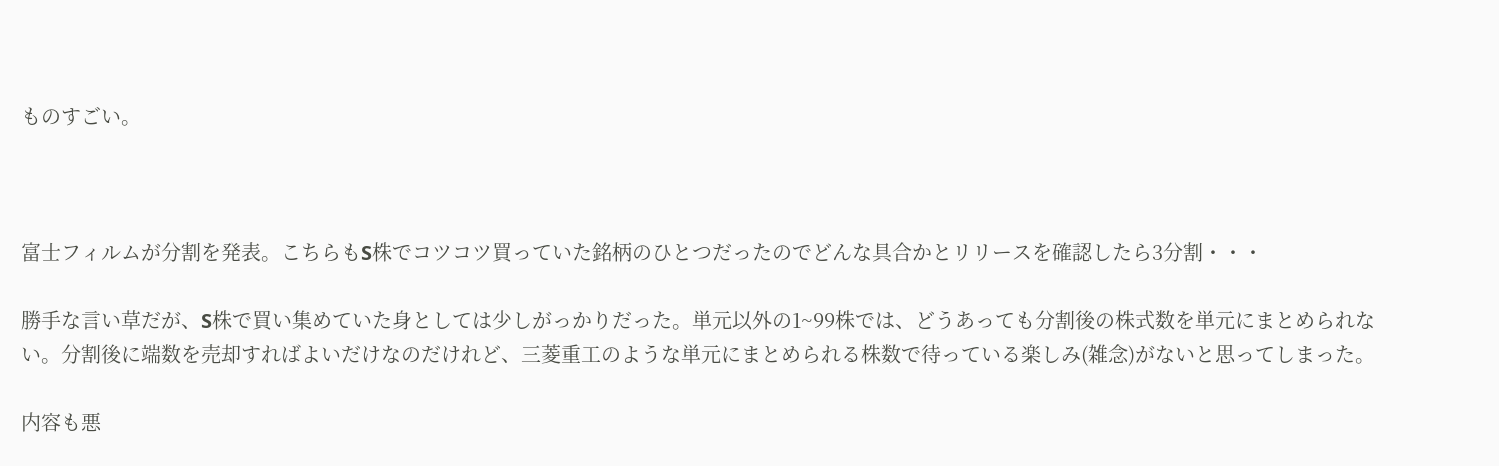ものすごい。



富士フィルムが分割を発表。こちらもS株でコツコツ買っていた銘柄のひとつだったのでどんな具合かとリリースを確認したら3分割・・・

勝手な言い草だが、S株で買い集めていた身としては少しがっかりだった。単元以外の1~99株では、どうあっても分割後の株式数を単元にまとめられない。分割後に端数を売却すればよいだけなのだけれど、三菱重工のような単元にまとめられる株数で待っている楽しみ(雑念)がないと思ってしまった。

内容も悪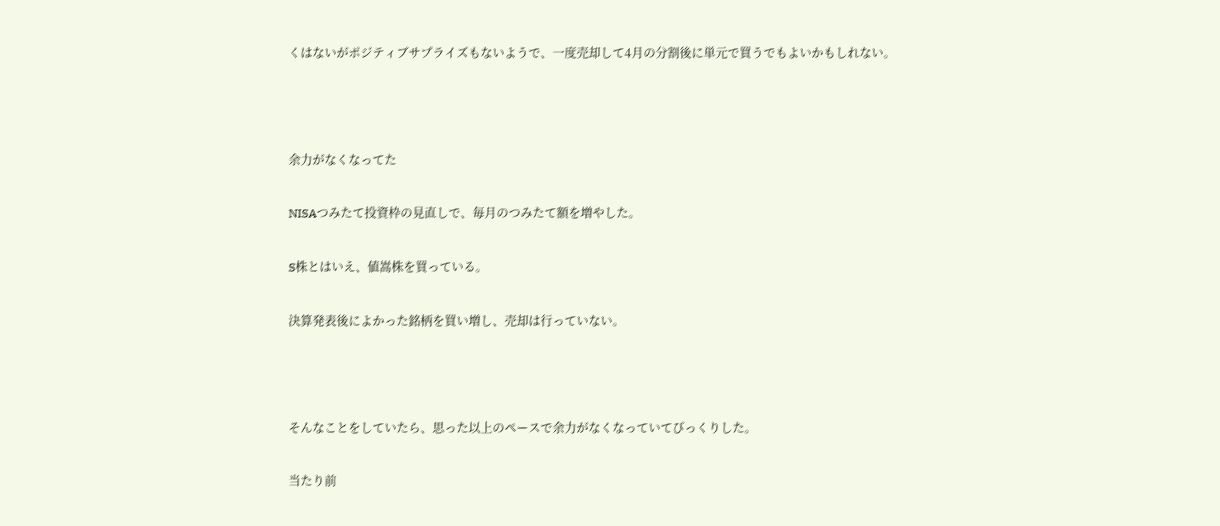くはないがポジティブサプライズもないようで、一度売却して4月の分割後に単元で買うでもよいかもしれない。



余力がなくなってた

NISAつみたて投資枠の見直しで、毎月のつみたて額を増やした。

S株とはいえ、値嵩株を買っている。

決算発表後によかった銘柄を買い増し、売却は行っていない。



そんなことをしていたら、思った以上のペースで余力がなくなっていてびっくりした。

当たり前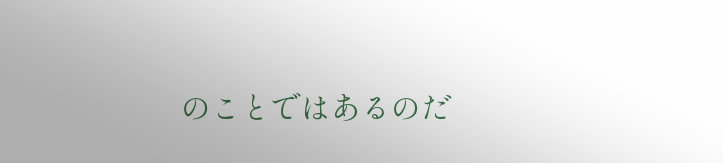のことではあるのだ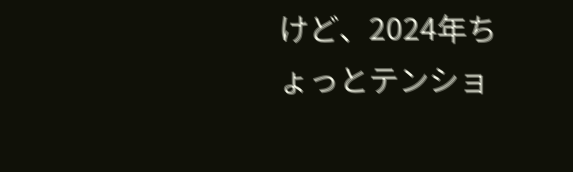けど、2024年ちょっとテンショ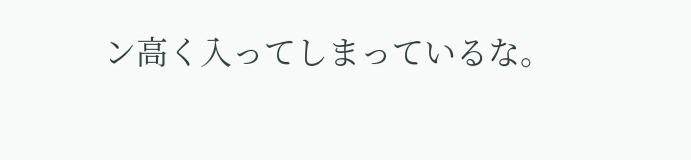ン高く入ってしまっているな。